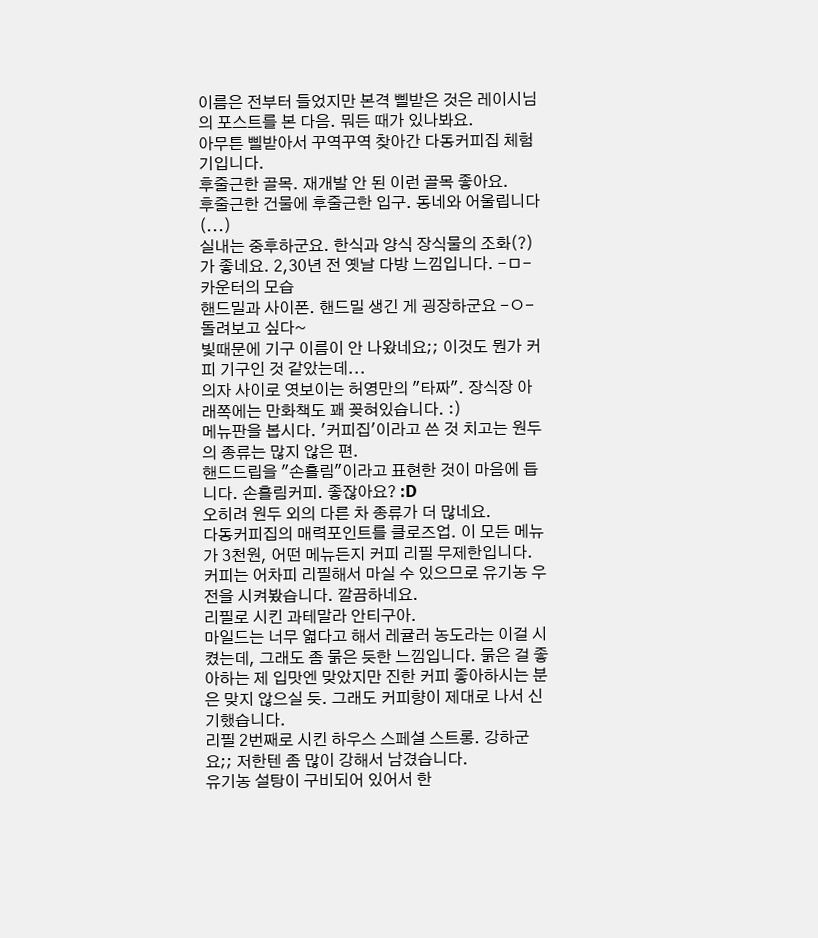이름은 전부터 들었지만 본격 삘받은 것은 레이시님의 포스트를 본 다음. 뭐든 때가 있나봐요.
아무튼 삘받아서 꾸역꾸역 찾아간 다동커피집 체험기입니다.
후줄근한 골목. 재개발 안 된 이런 골목 좋아요.
후줄근한 건물에 후줄근한 입구. 동네와 어울립니다(...)
실내는 중후하군요. 한식과 양식 장식물의 조화(?)가 좋네요. 2,30년 전 옛날 다방 느낌입니다. -ㅁ-
카운터의 모습
핸드밀과 사이폰. 핸드밀 생긴 게 굉장하군요 -ㅇ- 돌려보고 싶다~
빛때문에 기구 이름이 안 나왔네요;; 이것도 뭔가 커피 기구인 것 같았는데...
의자 사이로 엿보이는 허영만의 "타짜". 장식장 아래쪽에는 만화책도 꽤 꽂혀있습니다. :)
메뉴판을 봅시다. '커피집'이라고 쓴 것 치고는 원두의 종류는 많지 않은 편.
핸드드립을 "손흘림"이라고 표현한 것이 마음에 듭니다. 손흘림커피. 좋잖아요? :D
오히려 원두 외의 다른 차 종류가 더 많네요.
다동커피집의 매력포인트를 클로즈업. 이 모든 메뉴가 3천원, 어떤 메뉴든지 커피 리필 무제한입니다.
커피는 어차피 리필해서 마실 수 있으므로 유기농 우전을 시켜봤습니다. 깔끔하네요.
리필로 시킨 과테말라 안티구아.
마일드는 너무 엷다고 해서 레귤러 농도라는 이걸 시켰는데, 그래도 좀 묽은 듯한 느낌입니다. 묽은 걸 좋아하는 제 입맛엔 맞았지만 진한 커피 좋아하시는 분은 맞지 않으실 듯. 그래도 커피향이 제대로 나서 신기했습니다.
리필 2번째로 시킨 하우스 스페셜 스트롱. 강하군요;; 저한텐 좀 많이 강해서 남겼습니다.
유기농 설탕이 구비되어 있어서 한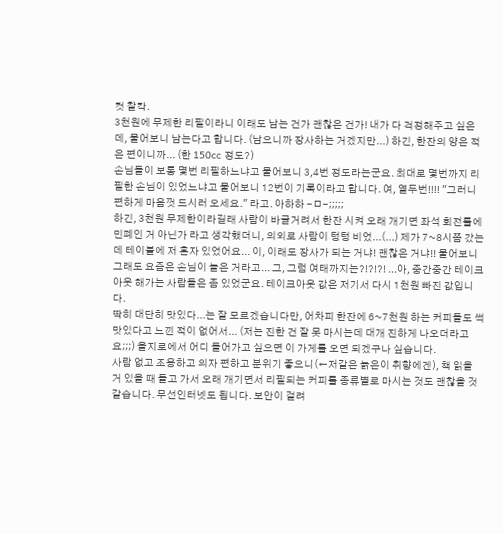컷 찰칵.
3천원에 무제한 리필이라니 이래도 남는 건가 괜찮은 건가! 내가 다 걱정해주고 싶은데, 물어보니 남는다고 합니다. (남으니까 장사하는 거겠지만...) 하긴, 한잔의 양은 적은 편이니까... (한 150cc 정도?)
손님들이 보통 몇번 리필하느냐고 물어보니 3,4번 정도라는군요. 최대로 몇번까지 리필한 손님이 있었느냐고 물어보니 12번이 기록이라고 합니다. 여, 열두번!!!! "그러니 편하게 마음껏 드시러 오세요." 라고. 아하하 -ㅁ-;;;;;
하긴, 3천원 무제한이라길래 사람이 바글거려서 한잔 시켜 오래 개기면 좌석 회전률에 민폐인 거 아닌가 라고 생각했더니, 의외로 사람이 텅텅 비었...(...) 제가 7~8시쯤 갔는데 테이블에 저 혼자 있었어요... 이, 이래도 장사가 되는 거냐! 괜찮은 거냐!! 물어보니 그래도 요즘은 손님이 늘은 거라고... 그, 그럼 여태까지는?!?!?! ...아, 중간중간 테이크아웃 해가는 사람들은 좀 있었군요. 테이크아웃 값은 저기서 다시 1천원 빠진 값입니다.
딱히 대단히 맛있다...는 잘 모르겠습니다만, 어차피 한잔에 6~7천원 하는 커피들도 썩 맛있다고 느낀 적이 없어서... (저는 진한 건 잘 못 마시는데 대개 진하게 나오더라고요;;;) 을지로에서 어디 들어가고 싶으면 이 가게를 오면 되겠구나 싶습니다.
사람 없고 조용하고 의자 편하고 분위기 좋으니(←저같은 늙은이 취향에겐), 책 읽을 거 있을 때 들고 가서 오래 개기면서 리필되는 커피를 종류별로 마시는 것도 괜찮을 것 같습니다. 무선인터넷도 됩니다. 보안이 걸려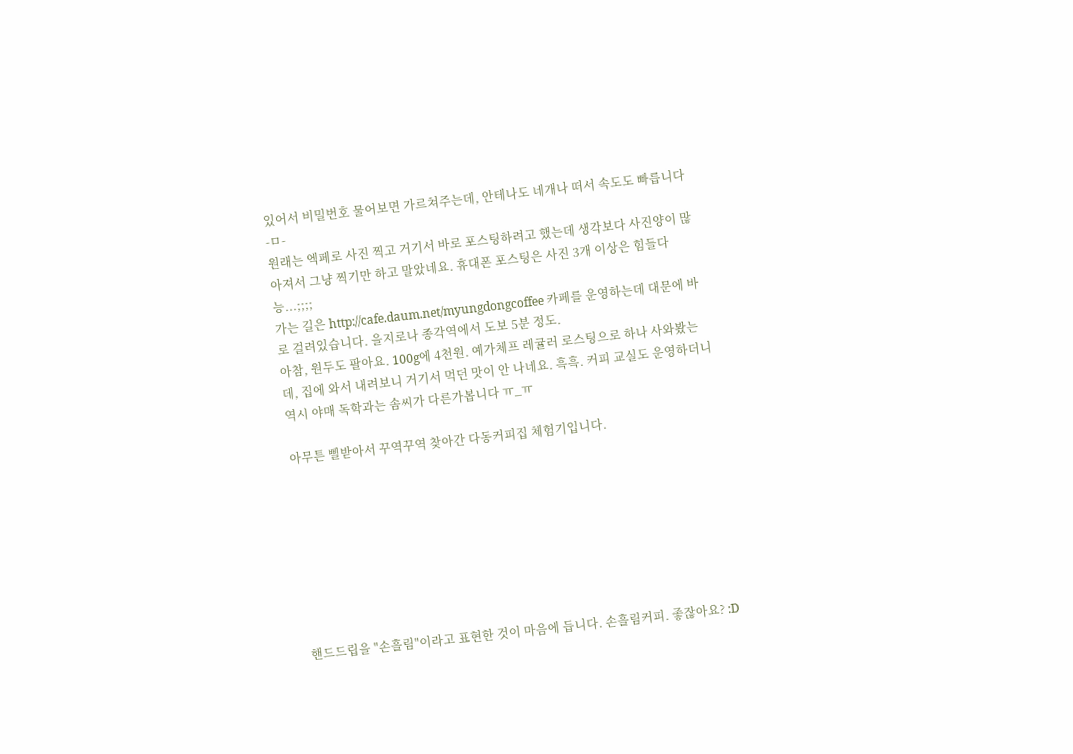있어서 비밀번호 물어보면 가르쳐주는데, 안테나도 네개나 떠서 속도도 빠릅니다 -ㅁ-
원래는 엑페로 사진 찍고 거기서 바로 포스팅하려고 했는데 생각보다 사진양이 많아져서 그냥 찍기만 하고 말았네요. 휴대폰 포스팅은 사진 3개 이상은 힘들다능...;;;;
가는 길은 http://cafe.daum.net/myungdongcoffee 카페를 운영하는데 대문에 바로 걸려있습니다. 을지로나 종각역에서 도보 5분 정도.
아참, 원두도 팔아요. 100g에 4천원. 예가체프 레귤러 로스팅으로 하나 사와봤는데, 집에 와서 내려보니 거기서 먹던 맛이 안 나네요. 흑흑. 커피 교실도 운영하더니 역시 야매 독학과는 솜씨가 다른가봅니다 ㅠ_ㅠ

아무튼 삘받아서 꾸역꾸역 찾아간 다동커피집 체험기입니다.








핸드드립을 "손흘림"이라고 표현한 것이 마음에 듭니다. 손흘림커피. 좋잖아요? :D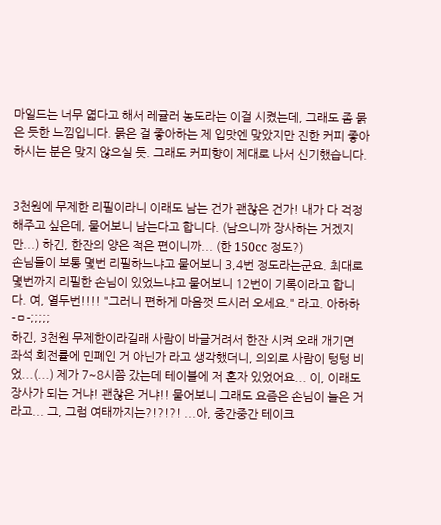마일드는 너무 엷다고 해서 레귤러 농도라는 이걸 시켰는데, 그래도 좀 묽은 듯한 느낌입니다. 묽은 걸 좋아하는 제 입맛엔 맞았지만 진한 커피 좋아하시는 분은 맞지 않으실 듯. 그래도 커피향이 제대로 나서 신기했습니다.


3천원에 무제한 리필이라니 이래도 남는 건가 괜찮은 건가! 내가 다 걱정해주고 싶은데, 물어보니 남는다고 합니다. (남으니까 장사하는 거겠지만...) 하긴, 한잔의 양은 적은 편이니까... (한 150cc 정도?)
손님들이 보통 몇번 리필하느냐고 물어보니 3,4번 정도라는군요. 최대로 몇번까지 리필한 손님이 있었느냐고 물어보니 12번이 기록이라고 합니다. 여, 열두번!!!! "그러니 편하게 마음껏 드시러 오세요." 라고. 아하하 -ㅁ-;;;;;
하긴, 3천원 무제한이라길래 사람이 바글거려서 한잔 시켜 오래 개기면 좌석 회전률에 민폐인 거 아닌가 라고 생각했더니, 의외로 사람이 텅텅 비었...(...) 제가 7~8시쯤 갔는데 테이블에 저 혼자 있었어요... 이, 이래도 장사가 되는 거냐! 괜찮은 거냐!! 물어보니 그래도 요즘은 손님이 늘은 거라고... 그, 그럼 여태까지는?!?!?! ...아, 중간중간 테이크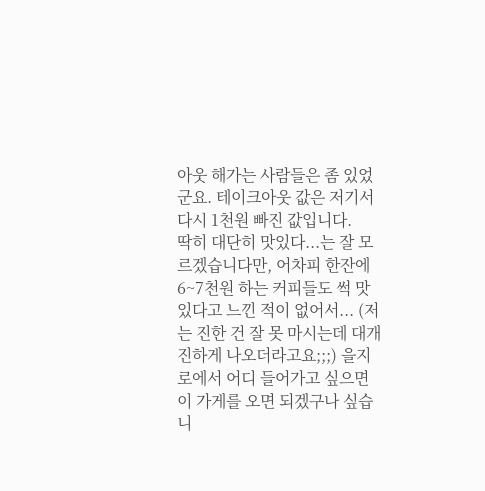아웃 해가는 사람들은 좀 있었군요. 테이크아웃 값은 저기서 다시 1천원 빠진 값입니다.
딱히 대단히 맛있다...는 잘 모르겠습니다만, 어차피 한잔에 6~7천원 하는 커피들도 썩 맛있다고 느낀 적이 없어서... (저는 진한 건 잘 못 마시는데 대개 진하게 나오더라고요;;;) 을지로에서 어디 들어가고 싶으면 이 가게를 오면 되겠구나 싶습니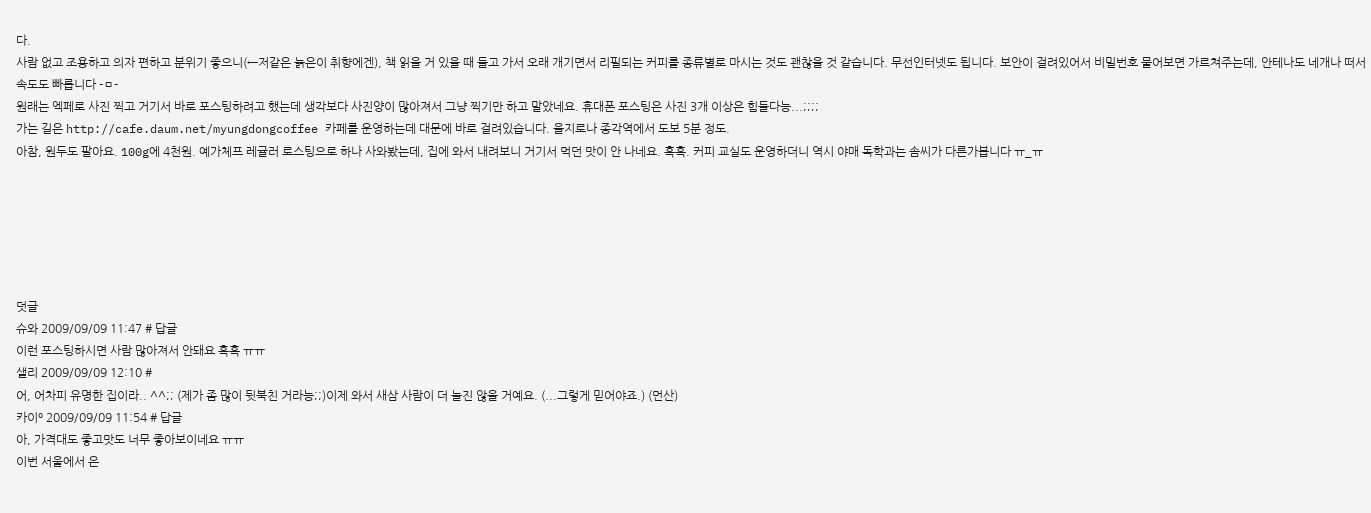다.
사람 없고 조용하고 의자 편하고 분위기 좋으니(←저같은 늙은이 취향에겐), 책 읽을 거 있을 때 들고 가서 오래 개기면서 리필되는 커피를 종류별로 마시는 것도 괜찮을 것 같습니다. 무선인터넷도 됩니다. 보안이 걸려있어서 비밀번호 물어보면 가르쳐주는데, 안테나도 네개나 떠서 속도도 빠릅니다 -ㅁ-
원래는 엑페로 사진 찍고 거기서 바로 포스팅하려고 했는데 생각보다 사진양이 많아져서 그냥 찍기만 하고 말았네요. 휴대폰 포스팅은 사진 3개 이상은 힘들다능...;;;;
가는 길은 http://cafe.daum.net/myungdongcoffee 카페를 운영하는데 대문에 바로 걸려있습니다. 을지로나 종각역에서 도보 5분 정도.
아참, 원두도 팔아요. 100g에 4천원. 예가체프 레귤러 로스팅으로 하나 사와봤는데, 집에 와서 내려보니 거기서 먹던 맛이 안 나네요. 흑흑. 커피 교실도 운영하더니 역시 야매 독학과는 솜씨가 다른가봅니다 ㅠ_ㅠ






덧글
슈와 2009/09/09 11:47 # 답글
이런 포스팅하시면 사람 많아져서 안돼요 흑흑 ㅠㅠ
샐리 2009/09/09 12:10 #
어, 어차피 유명한 집이라.. ^^;; (제가 좀 많이 뒷북친 거라능;;)이제 와서 새삼 사람이 더 늘진 않을 거예요. (...그렇게 믿어야죠.) (먼산)
카이º 2009/09/09 11:54 # 답글
아, 가격대도 좋고맛도 너무 좋아보이네요 ㅠㅠ
이번 서울에서 은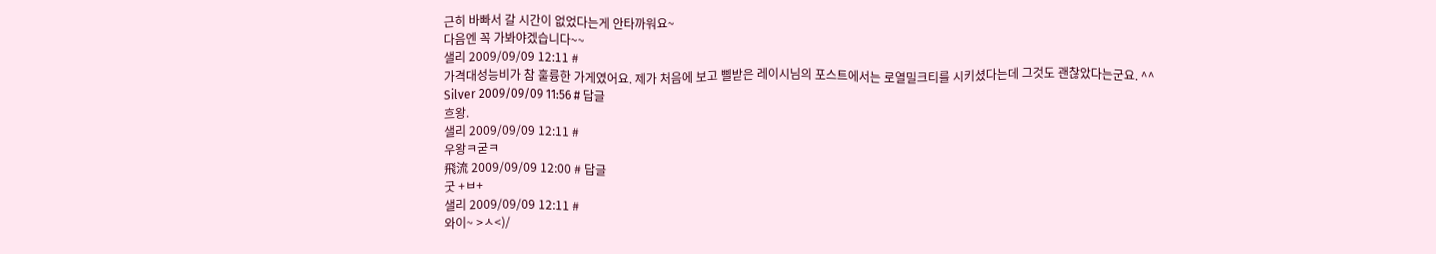근히 바빠서 갈 시간이 없었다는게 안타까워요~
다음엔 꼭 가봐야겠습니다~~
샐리 2009/09/09 12:11 #
가격대성능비가 참 훌륭한 가게였어요. 제가 처음에 보고 삘받은 레이시님의 포스트에서는 로열밀크티를 시키셨다는데 그것도 괜찮았다는군요. ^^
Silver 2009/09/09 11:56 # 답글
흐왕.
샐리 2009/09/09 12:11 #
우왕ㅋ굳ㅋ
飛流 2009/09/09 12:00 # 답글
굿 +ㅂ+
샐리 2009/09/09 12:11 #
와이~ >ㅅ<)/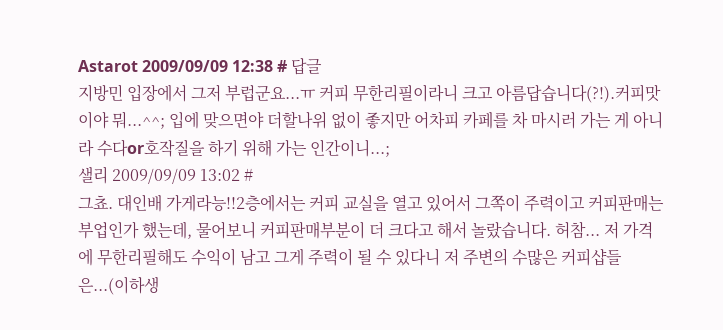Astarot 2009/09/09 12:38 # 답글
지방민 입장에서 그저 부럽군요...ㅠ 커피 무한리필이라니 크고 아름답습니다(?!).커피맛이야 뭐...^^; 입에 맞으면야 더할나위 없이 좋지만 어차피 카페를 차 마시러 가는 게 아니라 수다or호작질을 하기 위해 가는 인간이니...;
샐리 2009/09/09 13:02 #
그쵸. 대인배 가게라능!!2층에서는 커피 교실을 열고 있어서 그쪽이 주력이고 커피판매는 부업인가 했는데, 물어보니 커피판매부분이 더 크다고 해서 놀랐습니다. 허참... 저 가격에 무한리필해도 수익이 남고 그게 주력이 될 수 있다니 저 주변의 수많은 커피샵들은...(이하생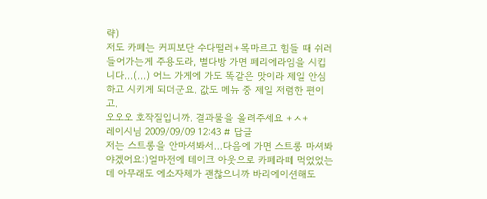략)
저도 카페는 커피보단 수다떨러+목마르고 힘들 때 쉬러 들어가는게 주용도라, 별다방 가면 페리에라임을 시킵니다...(...) 어느 가게에 가도 똑같은 맛이라 제일 안심하고 시키게 되더군요. 값도 메뉴 중 제일 저렴한 편이고.
오오오 호작질입니까. 결과물을 올려주세요 +ㅅ+
레이시님 2009/09/09 12:43 # 답글
저는 스트롱을 안마셔봐서...다음에 가면 스트롱 마셔봐야겠어요:)얼마전에 테이크 아웃으로 카페라떼 먹었었는데 아무래도 에소자체가 괜찮으니까 바리에이션해도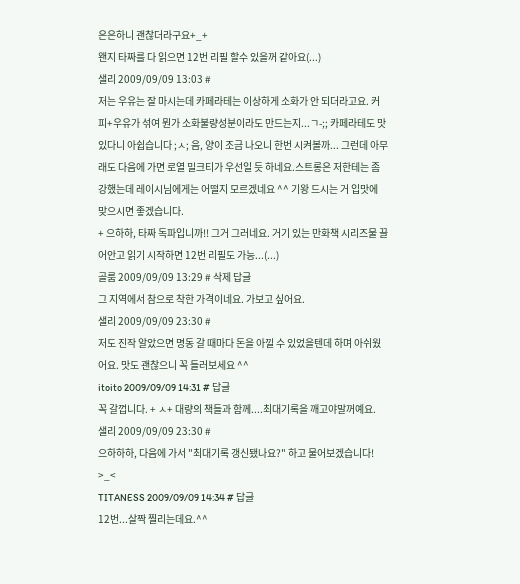은은하니 괜찮더라구요+_+
왠지 타짜를 다 읽으면 12번 리필 할수 있을꺼 같아요(...)
샐리 2009/09/09 13:03 #
저는 우유는 잘 마시는데 카페라테는 이상하게 소화가 안 되더라고요. 커피+우유가 섞여 뭔가 소화불량성분이라도 만드는지...ㄱ-;; 카페라테도 맛있다니 아쉽습니다 ;ㅅ; 음, 양이 조금 나오니 한번 시켜볼까... 그런데 아무래도 다음에 가면 로열 밀크티가 우선일 듯 하네요.스트롱은 저한테는 좀 강했는데 레이시님에게는 어떨지 모르겠네요 ^^ 기왕 드시는 거 입맛에 맞으시면 좋겠습니다.
+ 으하하, 타짜 독파입니까!! 그거 그러네요. 거기 있는 만화책 시리즈물 끌어안고 읽기 시작하면 12번 리필도 가능...(...)
골룸 2009/09/09 13:29 # 삭제 답글
그 지역에서 참으로 착한 가격이네요. 가보고 싶어요.
샐리 2009/09/09 23:30 #
저도 진작 알았으면 명동 갈 때마다 돈을 아낄 수 있었을텐데 하며 아쉬웠어요. 맛도 괜찮으니 꼭 들러보세요 ^^
itoito 2009/09/09 14:31 # 답글
꼭 갈껍니다. + ㅅ+ 대량의 책들과 함께....최대기록을 깨고야말꺼예요.
샐리 2009/09/09 23:30 #
으하하하, 다음에 가서 "최대기록 갱신됐나요?" 하고 물어보겠습니다! >_<
TITANESS 2009/09/09 14:34 # 답글
12번...살짝 찔리는데요.^^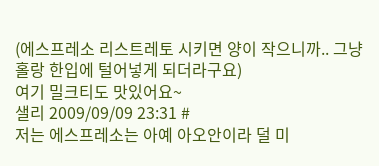(에스프레소 리스트레토 시키면 양이 작으니까.. 그냥 홀랑 한입에 털어넣게 되더라구요)
여기 밀크티도 맛있어요~
샐리 2009/09/09 23:31 #
저는 에스프레소는 아예 아오안이라 덜 미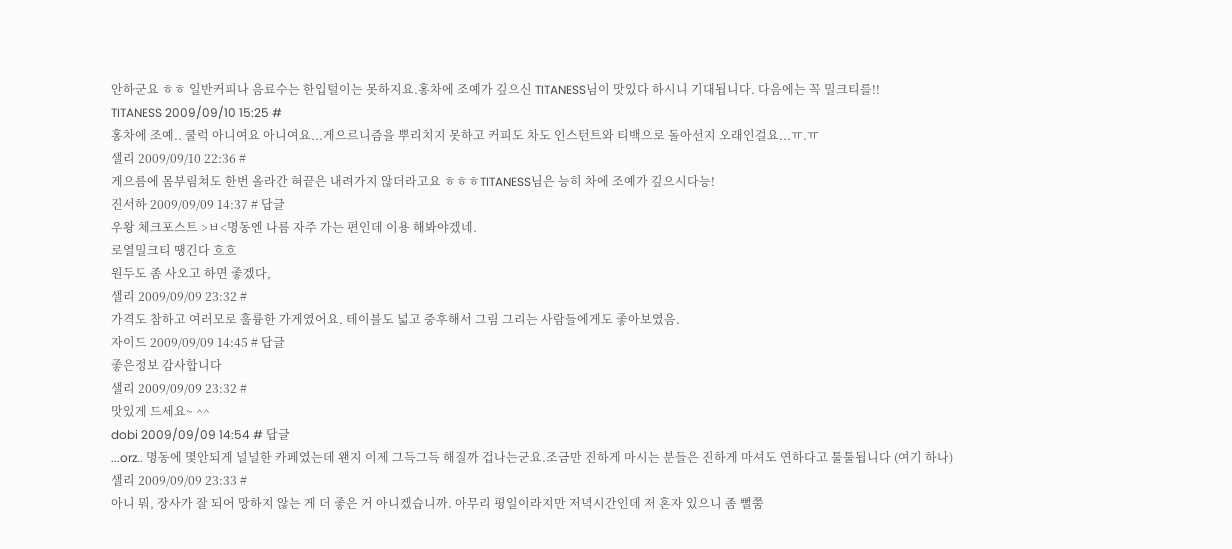안하군요 ㅎㅎ 일반커피나 음료수는 한입털이는 못하지요.홍차에 조예가 깊으신 TITANESS님이 맛있다 하시니 기대됩니다. 다음에는 꼭 밀크티를!!
TITANESS 2009/09/10 15:25 #
홍차에 조예.. 쿨럭 아니여요 아니여요...게으르니즘을 뿌리치지 못하고 커피도 차도 인스턴트와 티백으로 돌아선지 오래인걸요...ㅠ.ㅠ
샐리 2009/09/10 22:36 #
게으름에 몸부림쳐도 한번 올라간 혀끝은 내려가지 않더라고요 ㅎㅎㅎTITANESS님은 능히 차에 조예가 깊으시다능!
진서하 2009/09/09 14:37 # 답글
우왕 체크포스트 >ㅂ<명동엔 나름 자주 가는 편인데 이용 해봐야겠네.
로열밀크티 땡긴다 흐흐
원두도 좀 사오고 하면 좋겠다,
샐리 2009/09/09 23:32 #
가격도 참하고 여러모로 훌륭한 가게였어요. 테이블도 넓고 중후해서 그림 그리는 사람들에게도 좋아보였음.
자이드 2009/09/09 14:45 # 답글
좋은정보 감사합니다
샐리 2009/09/09 23:32 #
맛있게 드세요~ ^^
dobi 2009/09/09 14:54 # 답글
...orz.. 명동에 몇안되게 널널한 카페였는데 왠지 이제 그득그득 해질까 겁나는군요.조금만 진하게 마시는 분들은 진하게 마셔도 연하다고 툴툴됩니다 (여기 하나)
샐리 2009/09/09 23:33 #
아니 뭐, 장사가 잘 되어 망하지 않는 게 더 좋은 거 아니겠습니까. 아무리 평일이라지만 저녁시간인데 저 혼자 있으니 좀 뻘쭘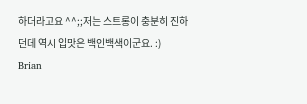하더라고요 ^^;;저는 스트롱이 충분히 진하던데 역시 입맛은 백인백색이군요. :)
Brian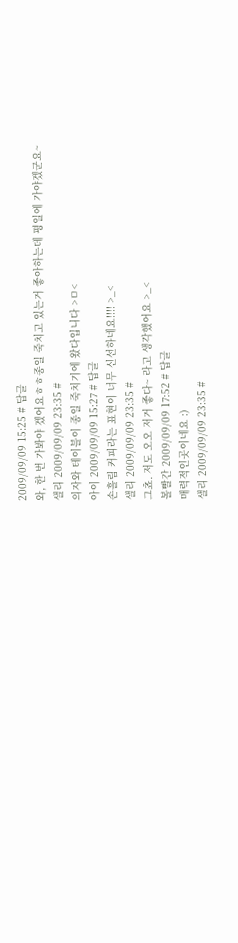2009/09/09 15:25 # 답글
와, 한 번 가봐야 겠어요ㅎㅎ종일 죽치고 있는거 좋아하는데 평일에 가야겠군요~
샐리 2009/09/09 23:35 #
의자와 테이블이 종일 죽치기에 왔다입니다 >ㅁ<
아이 2009/09/09 15:27 # 답글
손흘림 커피라는 표현이 너무 신선하네요!!!! >_<
샐리 2009/09/09 23:35 #
그쵸. 저도 오오 저거 좋다~ 라고 생각했어요 >_<
볼빨간 2009/09/09 17:52 # 답글
매력적인곳이네요 :)
샐리 2009/09/09 23:35 #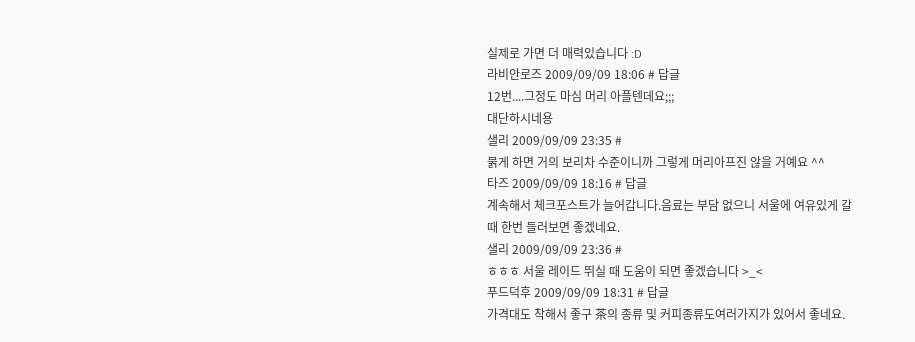실제로 가면 더 매력있습니다 :D
라비안로즈 2009/09/09 18:06 # 답글
12번....그정도 마심 머리 아플텐데요;;;
대단하시네용
샐리 2009/09/09 23:35 #
묽게 하면 거의 보리차 수준이니까 그렇게 머리아프진 않을 거예요 ^^
타즈 2009/09/09 18:16 # 답글
계속해서 체크포스트가 늘어갑니다.음료는 부담 없으니 서울에 여유있게 갈때 한번 들러보면 좋겠네요.
샐리 2009/09/09 23:36 #
ㅎㅎㅎ 서울 레이드 뛰실 때 도움이 되면 좋겠습니다 >_<
푸드덕후 2009/09/09 18:31 # 답글
가격대도 착해서 좋구 茶의 종류 및 커피종류도여러가지가 있어서 좋네요.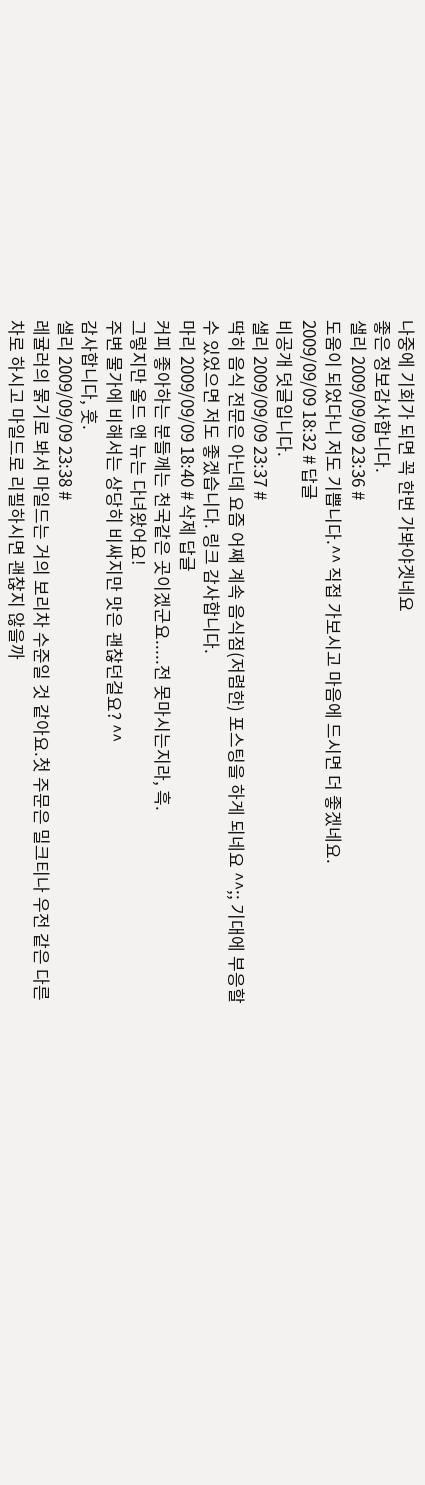나중에 기회가 되면 꼭 한번 가봐야겟네요
좋은 정보감사합니다.
샐리 2009/09/09 23:36 #
도움이 되었다니 저도 기쁩니다.^^ 직접 가보시고 마음에 드시면 더 좋겠네요.
2009/09/09 18:32 # 답글
비공개 덧글입니다.
샐리 2009/09/09 23:37 #
딱히 음식 전문은 아닌데 요즘 어째 계속 음식점(저렴한) 포스팅을 하게 되네요 ^^;; 기대에 부응할 수 있었으면 저도 좋겠습니다. 링크 감사합니다.
마리 2009/09/09 18:40 # 삭제 답글
커피 좋아하는 분들께는 천국같은 곳이겠군요.....전 못마시는지라, 흑.
그렇지만 올드 앤 뉴는 다녀왔어요!
주변 물가에 비해서는 상당히 비싸지만 맛은 괜찮던걸요? ^^
감사합니다, 훗.
샐리 2009/09/09 23:38 #
레귤러의 묽기로 봐서 마일드는 거의 보리차 수준일 것 같아요.첫 주문은 밀크티나 우전 같은 다른 차로 하시고 마일드로 리필하시면 괜찮지 않을까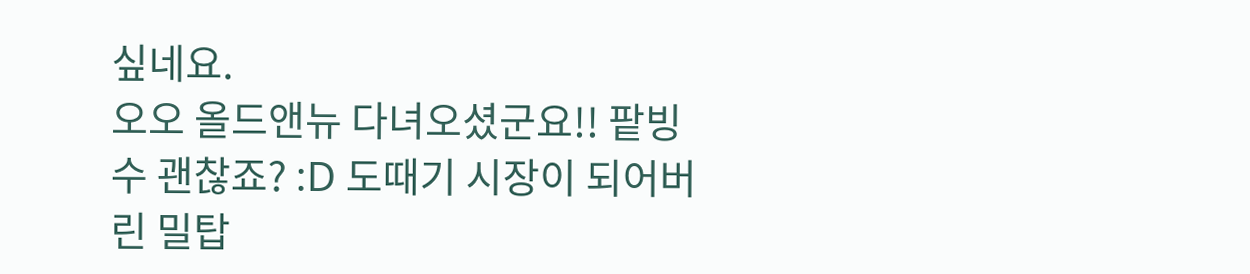싶네요.
오오 올드앤뉴 다녀오셨군요!! 팥빙수 괜찮죠? :D 도때기 시장이 되어버린 밀탑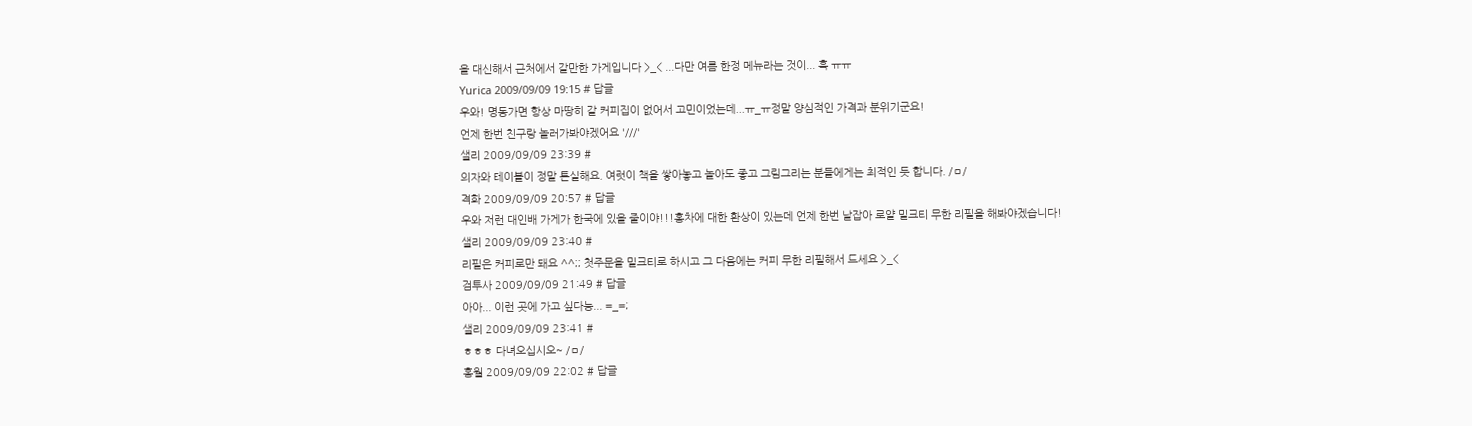을 대신해서 근처에서 갈만한 가게입니다 >_< ...다만 여름 한정 메뉴라는 것이... 흑 ㅠㅠ
Yurica 2009/09/09 19:15 # 답글
우와! 명동가면 항상 마땅히 갈 커피집이 없어서 고민이었는데...ㅠ_ㅠ정말 양심적인 가격과 분위기군요!
언제 한번 친구랑 놀러가봐야겠어요 '///'
샐리 2009/09/09 23:39 #
의자와 테이블이 정말 튼실해요. 여럿이 책을 쌓아놓고 놀아도 좋고 그림그리는 분들에게는 최적인 듯 합니다. /ㅁ/
격화 2009/09/09 20:57 # 답글
우와 저런 대인배 가게가 한국에 있을 줄이야!!!홍차에 대한 환상이 있는데 언제 한번 날잡아 로얄 밀크티 무한 리필을 해봐야겠습니다!
샐리 2009/09/09 23:40 #
리필은 커피로만 돼요 ^^;; 첫주문을 밀크티로 하시고 그 다음에는 커피 무한 리필해서 드세요 >_<
검투사 2009/09/09 21:49 # 답글
아아... 이런 곳에 가고 싶다능... =_=;
샐리 2009/09/09 23:41 #
ㅎㅎㅎ 다녀오십시오~ /ㅁ/
홍월 2009/09/09 22:02 # 답글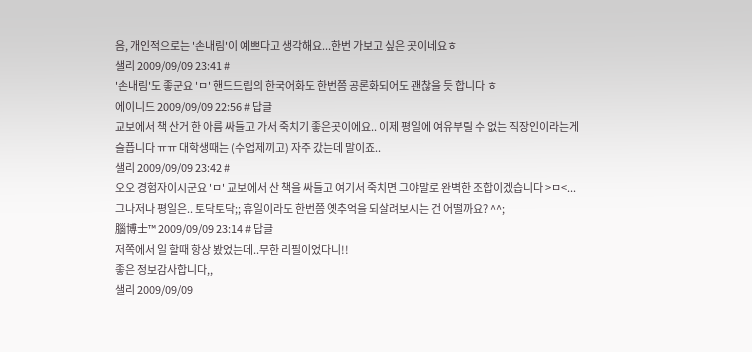음, 개인적으로는 '손내림'이 예쁘다고 생각해요...한번 가보고 싶은 곳이네요ㅎ
샐리 2009/09/09 23:41 #
'손내림'도 좋군요 'ㅁ' 핸드드립의 한국어화도 한번쯤 공론화되어도 괜찮을 듯 합니다 ㅎ
에이니드 2009/09/09 22:56 # 답글
교보에서 책 산거 한 아름 싸들고 가서 죽치기 좋은곳이에요.. 이제 평일에 여유부릴 수 없는 직장인이라는게 슬픕니다 ㅠㅠ 대학생때는 (수업제끼고) 자주 갔는데 말이죠..
샐리 2009/09/09 23:42 #
오오 경험자이시군요 'ㅁ' 교보에서 산 책을 싸들고 여기서 죽치면 그야말로 완벽한 조합이겠습니다 >ㅁ<...그나저나 평일은.. 토닥토닥;; 휴일이라도 한번쯤 옛추억을 되살려보시는 건 어떨까요? ^^;
腦博士™ 2009/09/09 23:14 # 답글
저쪽에서 일 할때 항상 봤었는데..무한 리필이었다니!!
좋은 정보감사합니다,,
샐리 2009/09/09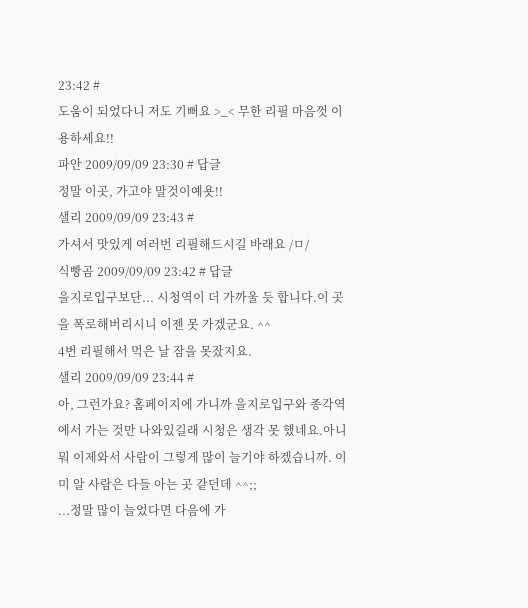23:42 #
도움이 되었다니 저도 기뻐요 >_< 무한 리필 마음껏 이용하세요!!
파안 2009/09/09 23:30 # 답글
정말 이곳, 가고야 말것이예욧!!
샐리 2009/09/09 23:43 #
가셔서 맛있게 여러번 리필해드시길 바래요 /ㅁ/
식빵곰 2009/09/09 23:42 # 답글
을지로입구보단... 시청역이 더 가까울 듯 합니다.이 곳을 폭로해버리시니 이젠 못 가겠군요. ^^
4번 리필해서 먹은 날 잠을 못잤지요.
샐리 2009/09/09 23:44 #
아, 그런가요? 홈페이지에 가니까 을지로입구와 종각역에서 가는 것만 나와있길래 시청은 생각 못 했네요.아니 뭐 이제와서 사람이 그렇게 많이 늘기야 하겠습니까. 이미 알 사람은 다들 아는 곳 같던데 ^^;;
...정말 많이 늘었다면 다음에 가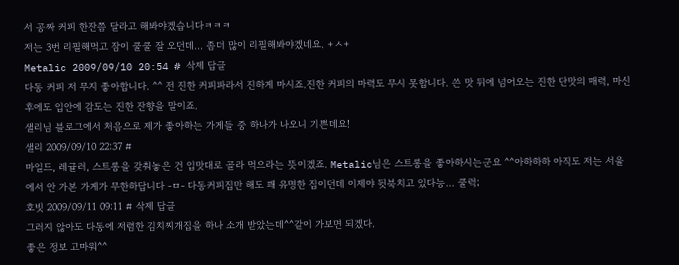서 공짜 커피 한잔쯤 달라고 해봐야겠습니다ㅋㅋㅋ
저는 3번 리필해먹고 잠이 쿨쿨 잘 오던데... 좀더 많이 리필해봐야겠네요. +ㅅ+
Metalic 2009/09/10 20:54 # 삭제 답글
다동 커피 저 무지 좋아합니다. ^^ 전 진한 커피파라서 진하게 마시죠.진한 커피의 마력도 무시 못합니다. 쓴 맛 뒤에 넘어오는 진한 단맛의 매력, 마신 후에도 입안에 감도는 진한 잔향을 말이죠.
샐리님 블로그에서 처음으로 제가 좋아하는 가게들 중 하나가 나오니 기쁜데요!
샐리 2009/09/10 22:37 #
마일드, 레귤러, 스트롱을 갖춰놓은 건 입맛대로 골라 먹으라는 뜻이겠죠. Metalic님은 스트롱을 좋아하시는군요 ^^아하하하 아직도 저는 서울에서 안 가본 가게가 무한하답니다 -ㅁ- 다동커피집만 해도 꽤 유명한 집이던데 이제야 뒷북치고 있다능... 쿨럭;
호빗 2009/09/11 09:11 # 삭제 답글
그러지 않아도 다동에 저렴한 김치찌개집을 하나 소개 받았는데^^같이 가보면 되겠다.
좋은 정보 고마워^^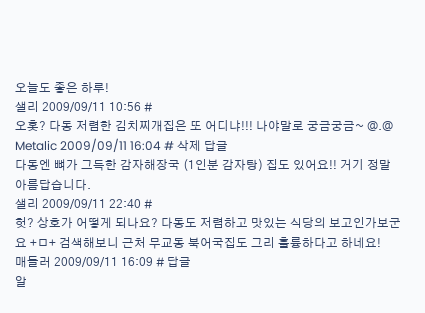오늘도 좋은 하루!
샐리 2009/09/11 10:56 #
오홋? 다동 저렴한 김치찌개집은 또 어디냐!!! 나야말로 궁금궁금~ @.@
Metalic 2009/09/11 16:04 # 삭제 답글
다동엔 뼈가 그득한 감자해장국 (1인분 감자탕) 집도 있어요!! 거기 정말 아름답습니다.
샐리 2009/09/11 22:40 #
헛? 상호가 어떻게 되나요? 다동도 저렴하고 맛있는 식당의 보고인가보군요 +ㅁ+ 검색해보니 근처 무교동 북어국집도 그리 훌륭하다고 하네요!
매들러 2009/09/11 16:09 # 답글
알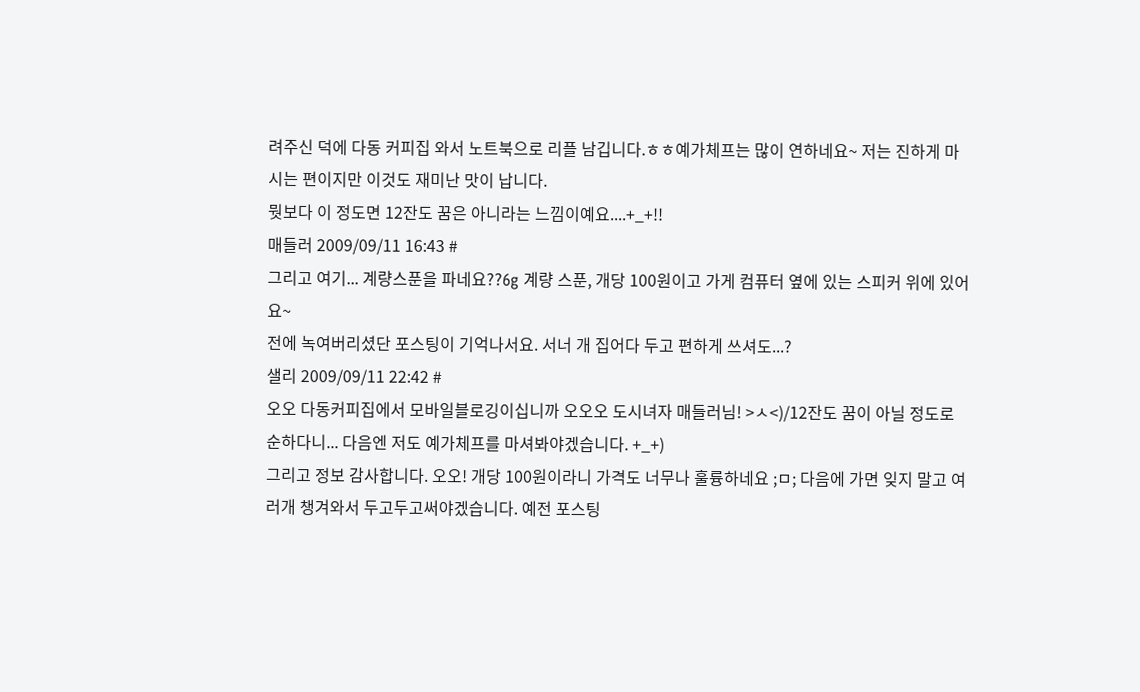려주신 덕에 다동 커피집 와서 노트북으로 리플 남깁니다.ㅎㅎ예가체프는 많이 연하네요~ 저는 진하게 마시는 편이지만 이것도 재미난 맛이 납니다.
뭣보다 이 정도면 12잔도 꿈은 아니라는 느낌이예요....+_+!!
매들러 2009/09/11 16:43 #
그리고 여기... 계량스푼을 파네요??6g 계량 스푼, 개당 100원이고 가게 컴퓨터 옆에 있는 스피커 위에 있어요~
전에 녹여버리셨단 포스팅이 기억나서요. 서너 개 집어다 두고 편하게 쓰셔도...?
샐리 2009/09/11 22:42 #
오오 다동커피집에서 모바일블로깅이십니까 오오오 도시녀자 매들러님! >ㅅ<)/12잔도 꿈이 아닐 정도로 순하다니... 다음엔 저도 예가체프를 마셔봐야겠습니다. +_+)
그리고 정보 감사합니다. 오오! 개당 100원이라니 가격도 너무나 훌륭하네요 ;ㅁ; 다음에 가면 잊지 말고 여러개 챙겨와서 두고두고써야겠습니다. 예전 포스팅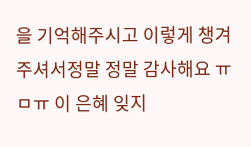을 기억해주시고 이렇게 챙겨주셔서정말 정말 감사해요 ㅠㅁㅠ 이 은혜 잊지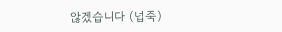않겠습니다 (넙죽)